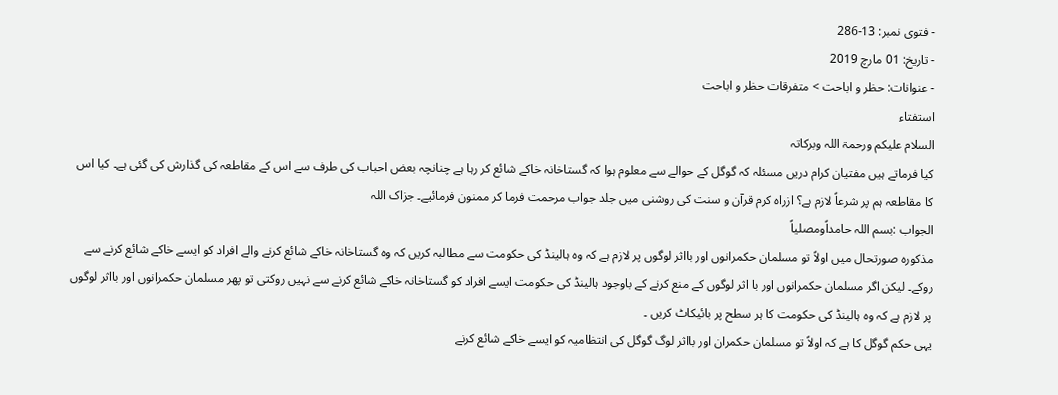- فتوی نمبر: 13-286
- تاریخ: 01 مارچ 2019
- عنوانات: حظر و اباحت > متفرقات حظر و اباحت
استفتاء
السلام علیکم ورحمۃ اللہ وبرکاتہ
کیا فرماتے ہیں مفتیان کرام دریں مسئلہ کہ گوگل کے حوالے سے معلوم ہوا کہ گستاخانہ خاکے شائع کر رہا ہے چنانچہ بعض احباب کی طرف سے اس کے مقاطعہ کی گذارش کی گئی ہے۔ کیا اس کا مقاطعہ ہم پر شرعاً لازم ہے؟ ازراہ کرم قرآن و سنت کی روشنی میں جلد جواب مرحمت فرما کر ممنون فرمائیے۔ جزاک اللہ
الجواب :بسم اللہ حامداًومصلیاً
مذکورہ صورتحال میں اولاً تو مسلمان حکمرانوں اور بااثر لوگوں پر لازم ہے کہ وہ ہالینڈ کی حکومت سے مطالبہ کریں کہ وہ گستاخانہ خاکے شائع کرنے والے افراد کو ایسے خاکے شائع کرنے سے روکے۔ لیکن اگر مسلمان حکمرانوں اور با اثر لوگوں کے منع کرنے کے باوجود ہالینڈ کی حکومت ایسے افراد کو گستاخانہ خاکے شائع کرنے سے نہیں روکتی تو پھر مسلمان حکمرانوں اور بااثر لوگوں پر لازم ہے کہ وہ ہالینڈ کی حکومت کا ہر سطح پر بائیکاٹ کریں ۔
یہی حکم گوگل کا ہے کہ اولاً تو مسلمان حکمران اور بااثر لوگ گوگل کی انتظامیہ کو ایسے خاکے شائع کرنے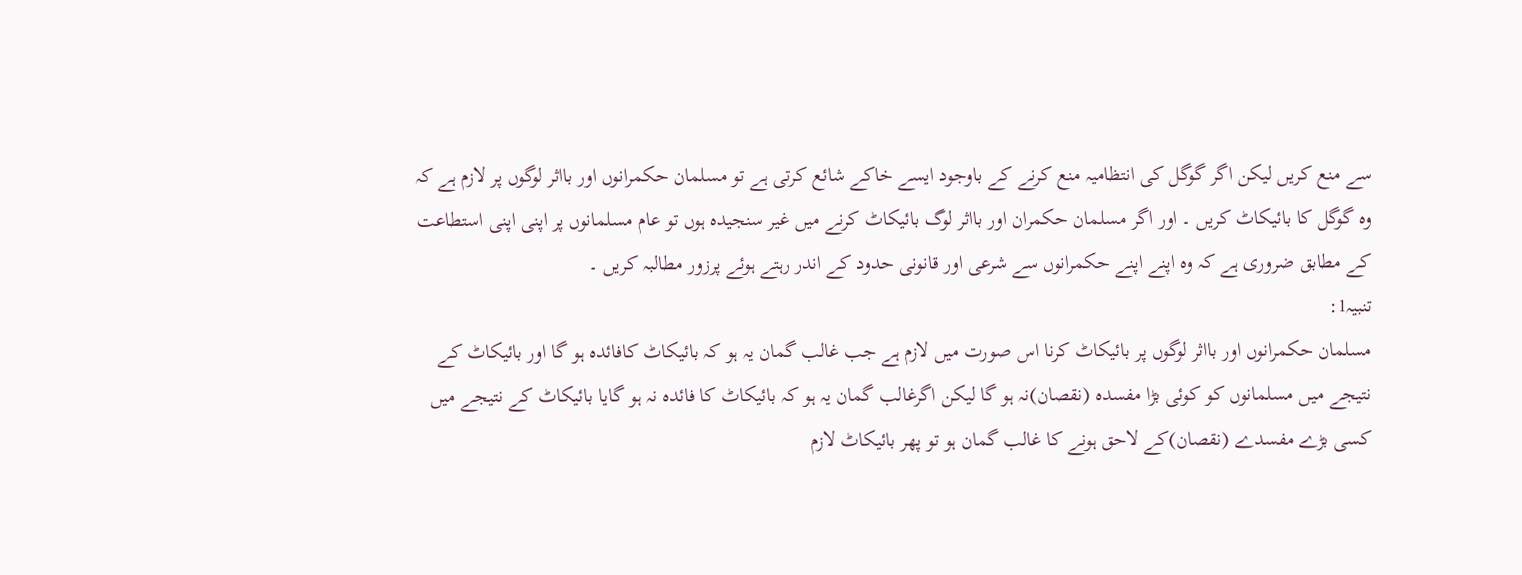سے منع کریں لیکن اگر گوگل کی انتظامیہ منع کرنے کے باوجود ایسے خاکے شائع کرتی ہے تو مسلمان حکمرانوں اور بااثر لوگوں پر لازم ہے کہ وہ گوگل کا بائیکاٹ کریں ۔ اور اگر مسلمان حکمران اور بااثر لوگ بائیکاٹ کرنے میں غیر سنجیدہ ہوں تو عام مسلمانوں پر اپنی اپنی استطاعت کے مطابق ضروری ہے کہ وہ اپنے اپنے حکمرانوں سے شرعی اور قانونی حدود کے اندر رہتے ہوئے پرزور مطالبہ کریں ۔
تنبیہ1:
مسلمان حکمرانوں اور بااثر لوگوں پر بائیکاٹ کرنا اس صورت میں لازم ہے جب غالب گمان یہ ہو کہ بائیکاٹ کافائدہ ہو گا اور بائیکاٹ کے نتیجے میں مسلمانوں کو کوئی بڑا مفسدہ (نقصان)نہ ہو گا لیکن اگرغالب گمان یہ ہو کہ بائیکاٹ کا فائدہ نہ ہو گایا بائیکاٹ کے نتیجے میں کسی بڑے مفسدے (نقصان)کے لاحق ہونے کا غالب گمان ہو تو پھر بائیکاٹ لازم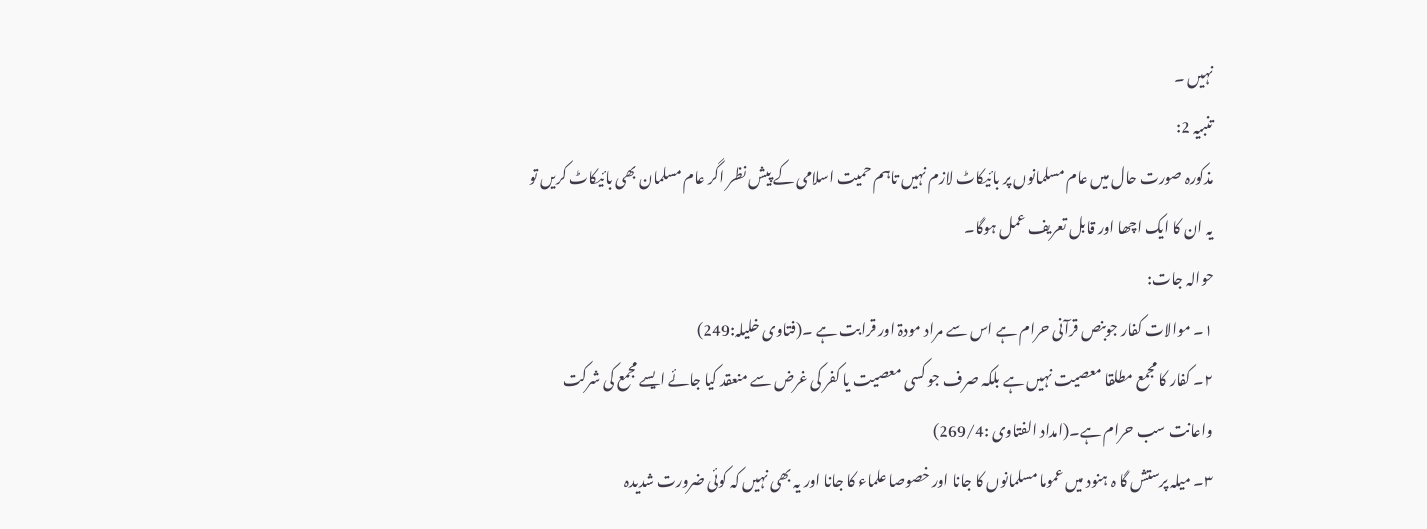نہیں ۔
تنبیہ 2:
مذکورہ صورت حال میں عام مسلمانوں پر بائیکاٹ لازم نہیں تاہم حمیت اسلامی کے پیش نظر اگر عام مسلمان بھی بائیکاٹ کریں تو یہ ان کا ایک اچھا اور قابل تعریف عمل ہوگا۔
حوالہ جات:
۱۔ موالات کفار جوبنص قرآنی حرام ہے اس سے مراد مودۃ اور قرابت ہے ۔(فتاوی خلیلہ:249)
۲۔ کفار کا مجمع مطلقا معصیت نہیں ہے بلکہ صرف جو کسی معصیت یا کفر کی غرض سے منعقد کیا جائے ایسے مجمع کی شرکت واعانت سب حرام ہے۔(امداد الفتاوی :269/4)
۳۔ میلہ پرستش گا ہ ہنود میں عموما مسلمانوں کا جانا اور خصوصا علماء کا جانا اور یہ بھی نہیں کہ کوئی ضرورت شدیدہ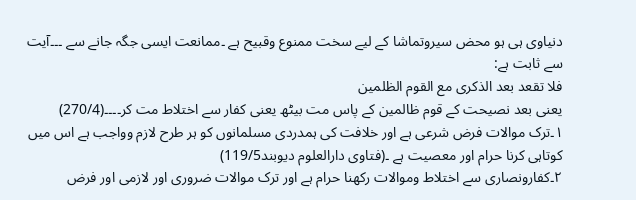دنیاوی ہی ہو محض سیروتماشا کے لیے سخت ممنوع وقبیح ہے ۔ممانعت ایسی جگہ جانے سے ۔۔۔آیت سے ثابت ہے:
فلا تقعد بعد الذکری مع القوم الظلمین
یعنی بعد نصیحت کے قوم ظالمین کے پاس مت بیٹھ یعنی کفار سے اختلاط مت کر۔۔۔۔(270/4)
۱۔ترک موالات فرض شرعی ہے اور خلافت کی ہمدردی مسلمانوں کو ہر طرح لازم وواجب ہے اس میں کوتاہی کرنا حرام اور معصیت ہے ۔(فتاوی دارالعلوم دیوبند119/5)
۲۔کفارونصاری سے اختلاط وموالات رکھنا حرام ہے اور ترک موالات ضروری اور لازمی اور فرض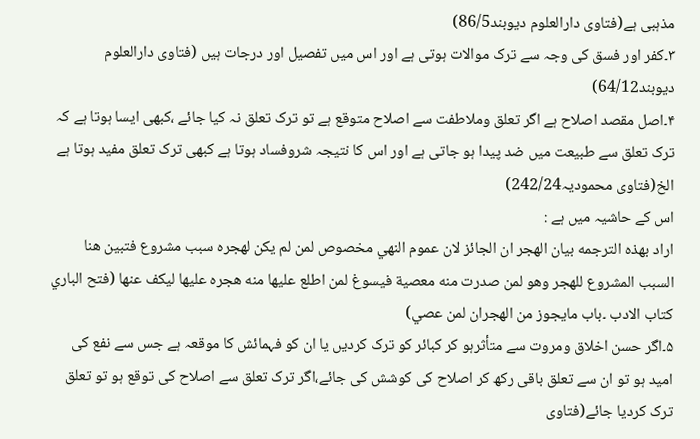مذہبی ہے(فتاوی دارالعلوم دیوبند86/5)
۳۔کفر اور فسق کی وجہ سے ترک موالات ہوتی ہے اور اس میں تفصیل اور درجات ہیں (فتاوی دارالعلوم دیوبند64/12)
۴۔اصل مقصد اصلاح ہے اگر تعلق وملاطفت سے اصلاح متوقع ہے تو ترک تعلق نہ کیا جائے ،کبھی ایسا ہوتا ہے کہ ترک تعلق سے طبیعت میں ضد پیدا ہو جاتی ہے اور اس کا نتیجہ شروفساد ہوتا ہے کبھی ترک تعلق مفید ہوتا ہے الخ(فتاوی محمودیہ242/24)
اس کے حاشیہ میں ہے :
اراد بهذه الترجمه بيان الهجر ان الجائز لان عموم النهي مخصوص لمن لم يکن لهجره سبب مشروع فتبين هنا السبب المشروع للهجر وهو لمن صدرت منه معصية فيسوغ لمن اطلع عليها منه هجره عليها ليکف عنها (فتح الباري کتاب الادب ۔باب مايجوز من الهجران لمن عصي)
۵۔اگر حسن اخلاق ومروت سے متأثرہو کر کبائر کو ترک کردیں یا ان کو فہمائش کا موقعہ ہے جس سے نفع کی امید ہو تو ان سے تعلق باقی رکھ کر اصلاح کی کوشش کی جائے،اگر ترک تعلق سے اصلاح کی توقع ہو تو تعلق ترک کردیا جائے(فتاوی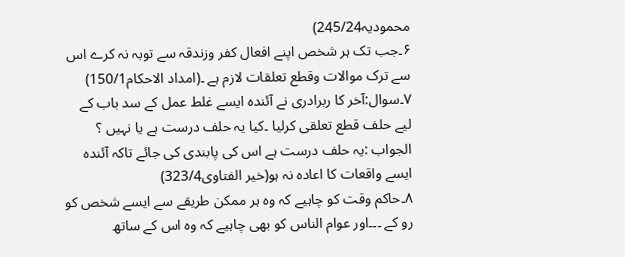محمودیہ245/24)
۶۔جب تک ہر شخص اپنے افعال کفر وزندقہ سے توبہ نہ کرے اس سے ترک موالات وقطع تعلقات لازم ہے ۔(امداد الاحکام150/1)
۷۔سوال:آخر کا ربرادری نے آئندہ ایسے غلط عمل کے سد باب کے لیے حلف قطع تعلقی کرلیا ۔کیا یہ حلف درست ہے یا نہیں ؟
الجواب :یہ حلف درست ہے اس کی پابندی کی جائے تاکہ آئندہ ایسے واقعات کا اعادہ نہ ہو(خیر الفتاوی323/4)
۸۔حاکم وقت کو چاہیے کہ وہ ہر ممکن طریقے سے ایسے شخص کو رو کے ۔۔۔اور عوام الناس کو بھی چاہیے کہ وہ اس کے ساتھ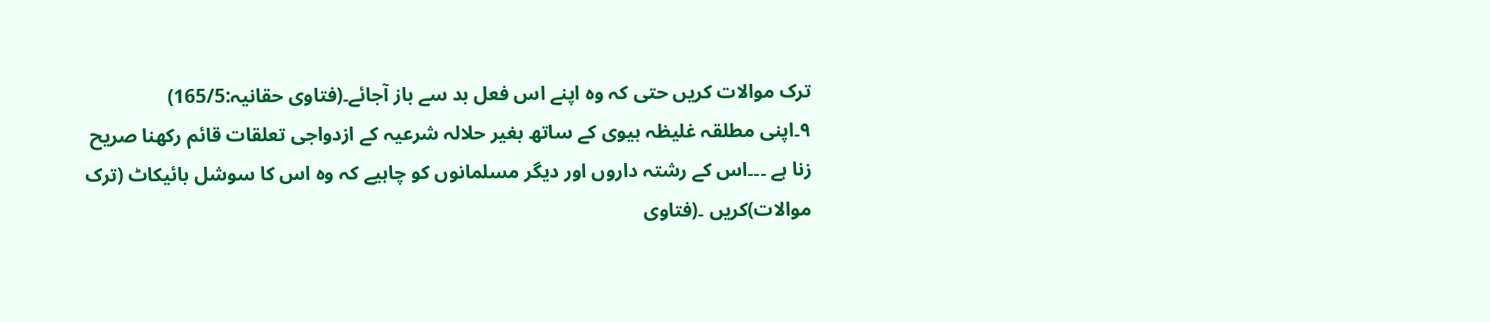ترک موالات کریں حتی کہ وہ اپنے اس فعل بد سے باز آجائے۔(فتاوی حقانیہ:165/5)
۹۔اپنی مطلقہ غلیظہ بیوی کے ساتھ بغیر حلالہ شرعیہ کے ازدواجی تعلقات قائم رکھنا صریح زنا ہے ۔۔۔اس کے رشتہ داروں اور دیگر مسلمانوں کو چاہیے کہ وہ اس کا سوشل بائیکاٹ (ترک موالات)کریں ۔(فتاوی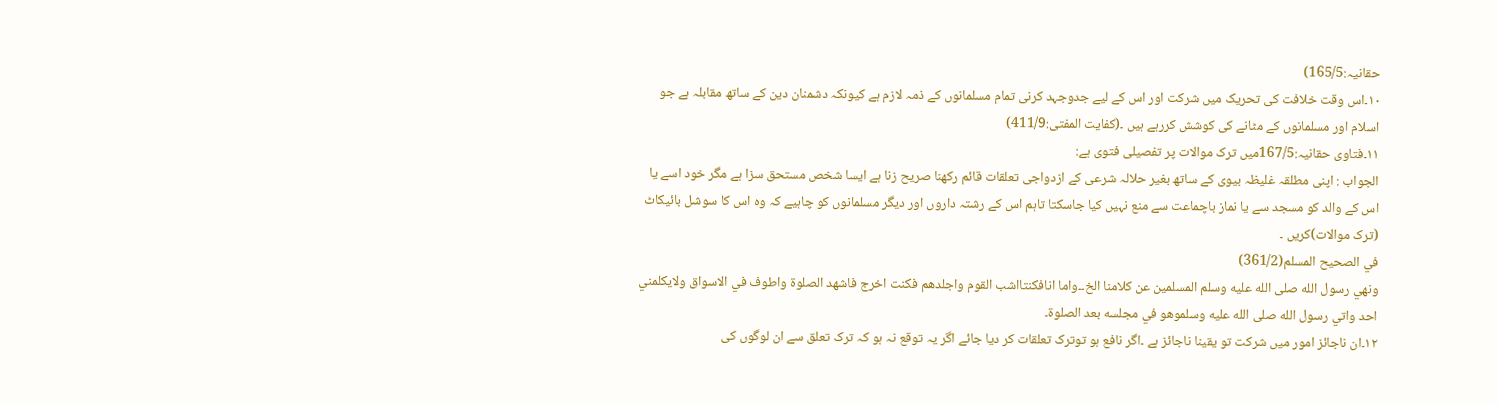حقانیہ:165/5)
۱۰۔اس وقت خلافت کی تحریک میں شرکت اور اس کے لیے جدوجہد کرنی تمام مسلمانوں کے ذمہ لازم ہے کیونکہ دشمنان دین کے ساتھ مقابلہ ہے جو اسلام اور مسلمانوں کے مٹانے کی کوشش کررہے ہیں ۔(کفایت المفتی:411/9)
۱۱۔فتاوی حقانیہ:167/5میں ترک موالات پر تفصیلی فتوی ہے:
الجواب : اپنی مطلقہ غلیظہ بیوی کے ساتھ بغیر حلالہ شرعی کے ازدواجی تعلقات قائم رکھنا صریح زنا ہے ایسا شخص مستحق سزا ہے مگر خود اسے یا اس کے والد کو مسجد سے یا نماز باچماعت سے منع نہیں کیا جاسکتا تاہم اس کے رشتہ داروں اور دیگر مسلمانوں کو چاہیے کہ وہ اس کا سوشل بائیکاٹ (ترک موالات)کریں ۔
في الصحيح المسلم(361/2)
ونهي رسول الله صلى الله عليه وسلم المسلمين عن کلامنا الخ۔۔واما انافکنتااشب القوم واجلدهم فکنت اخرج فاشهد الصلوة واطوف في الاسواق ولايکلمني احد واتي رسول الله صلى الله عليه وسلموهو في مجلسه بعد الصلوة۔
۱۲۔ان ناجائز امور میں شرکت تو یقینا ناجائز ہے ۔اگر نافع ہو توترک تعلقات کر دیا جائے اگر یہ توقع نہ ہو کہ ترک تعلق سے ان لوگوں کی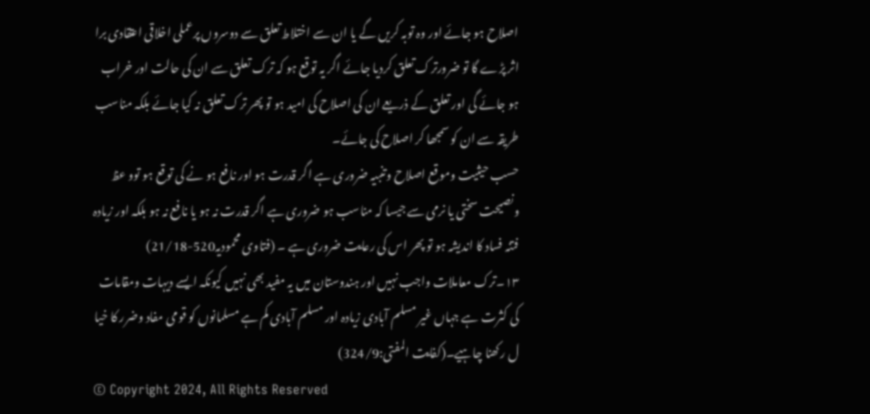اصلاح ہو جائے اور وہ توبہ کریں گے یا ان سے اختلاط تعلق سے دوسروں پرعملی اخلاقی اعتقادی برا اثر پڑے گا تو ضرورترک تعلق کردیا جائے اگر یہ توقع ہو کہ ترک تعلق سے ان کی حالت اور خراب ہو جائے گی اور تعلق کے ذریعے ان کی اصلاح کی امید ہو تو پھر ترک تعلق نہ کیا جائے بلکہ مناسب طریقہ سے ان کو سمجھا کر اصلاح کی جائے۔
حسب حیثیت وموقع اصلاح وتنبیہ ضروری ہے اگر قدرت ہو اور نافع ہو نے کی توقع ہو توو عظ ونصیحت سختی یا نرمی سے جیسا کہ مناسب ہو ضروری ہے اگر قدرت نہ ہو یا نافع نہ ہو بلکہ اور زیادہ فتنہ فساد کا اندیشہ ہو تو پھر اس کی رعایت ضروری ہے ۔ (فتاوی محمودیہ520-21/18)
۱۳۔ترک معاملات واجب نہیں اور ہندوستان میں یہ مفید بھی نہیں کیونکہ ایسے دیہات ومقامات کی کثرت ہے جہاں غیر مسلم آبادی زیادہ اور مسلم آبادی کم ہے مسلمانوں کو قومی مفاد وضرر کا خیا ل رکھنا چاہیے۔(کفایت المفتی:324/9)
© Copyright 2024, All Rights Reserved